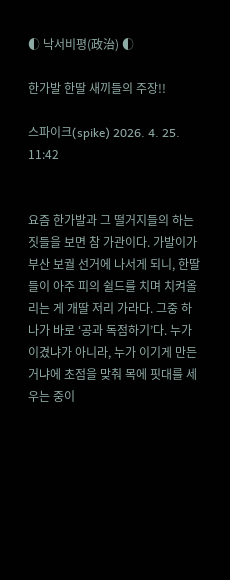◐ 낙서비평(政治) ◐

한가발 한딸 새끼들의 주장!!

스파이크(spike) 2026. 4. 25. 11:42


요즘 한가발과 그 떨거지들의 하는 짓들을 보면 참 가관이다. 가발이가 부산 보궐 선거에 나서게 되니, 한딸들이 아주 피의 쉴드를 치며 치켜올리는 게 개딸 저리 가라다. 그중 하나가 바로 ‘공과 독점하기’다. 누가 이겼냐가 아니라, 누가 이기게 만든 거냐에 초점을 맞춰 목에 핏대를 세우는 중이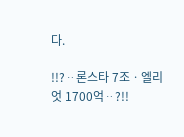다.

!!?ᆢ론스타 7조ㆍ엘리엇 1700억ᆢ?!!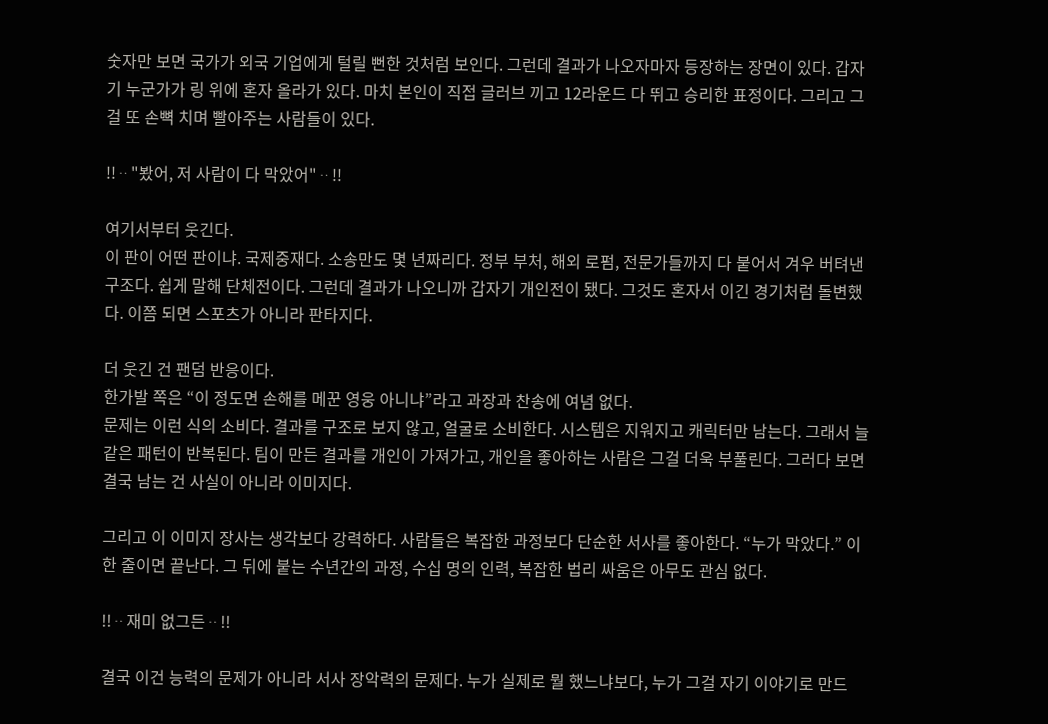숫자만 보면 국가가 외국 기업에게 털릴 뻔한 것처럼 보인다. 그런데 결과가 나오자마자 등장하는 장면이 있다. 갑자기 누군가가 링 위에 혼자 올라가 있다. 마치 본인이 직접 글러브 끼고 12라운드 다 뛰고 승리한 표정이다. 그리고 그걸 또 손뼉 치며 빨아주는 사람들이 있다.

!!ᆢ"봤어, 저 사람이 다 막았어"ᆢ!!

여기서부터 웃긴다.
이 판이 어떤 판이냐. 국제중재다. 소송만도 몇 년짜리다. 정부 부처, 해외 로펌, 전문가들까지 다 붙어서 겨우 버텨낸 구조다. 쉽게 말해 단체전이다. 그런데 결과가 나오니까 갑자기 개인전이 됐다. 그것도 혼자서 이긴 경기처럼 돌변했다. 이쯤 되면 스포츠가 아니라 판타지다.

더 웃긴 건 팬덤 반응이다.
한가발 쪽은 “이 정도면 손해를 메꾼 영웅 아니냐”라고 과장과 찬송에 여념 없다.
문제는 이런 식의 소비다. 결과를 구조로 보지 않고, 얼굴로 소비한다. 시스템은 지워지고 캐릭터만 남는다. 그래서 늘 같은 패턴이 반복된다. 팀이 만든 결과를 개인이 가져가고, 개인을 좋아하는 사람은 그걸 더욱 부풀린다. 그러다 보면 결국 남는 건 사실이 아니라 이미지다.

그리고 이 이미지 장사는 생각보다 강력하다. 사람들은 복잡한 과정보다 단순한 서사를 좋아한다. “누가 막았다.” 이 한 줄이면 끝난다. 그 뒤에 붙는 수년간의 과정, 수십 명의 인력, 복잡한 법리 싸움은 아무도 관심 없다.

!!ᆢ재미 없그든ᆢ!!

결국 이건 능력의 문제가 아니라 서사 장악력의 문제다. 누가 실제로 뭘 했느냐보다, 누가 그걸 자기 이야기로 만드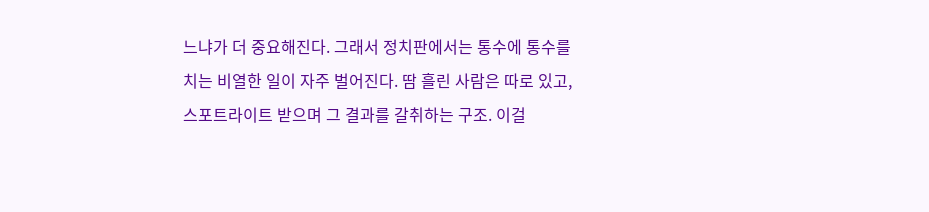느냐가 더 중요해진다. 그래서 정치판에서는 통수에 통수를 치는 비열한 일이 자주 벌어진다. 땀 흘린 사람은 따로 있고, 스포트라이트 받으며 그 결과를 갈취하는 구조. 이걸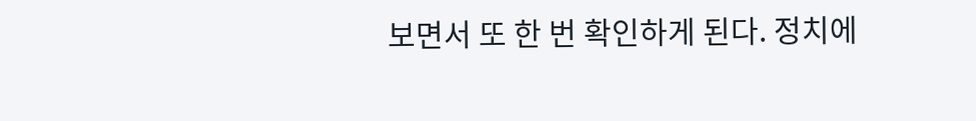보면서 또 한 번 확인하게 된다. 정치에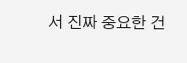서 진짜 중요한 건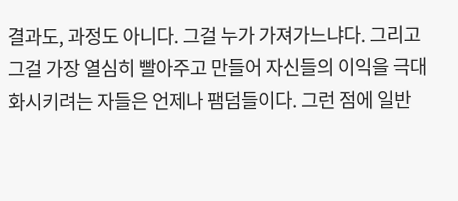결과도, 과정도 아니다. 그걸 누가 가져가느냐다. 그리고 그걸 가장 열심히 빨아주고 만들어 자신들의 이익을 극대화시키려는 자들은 언제나 팸덤들이다. 그런 점에 일반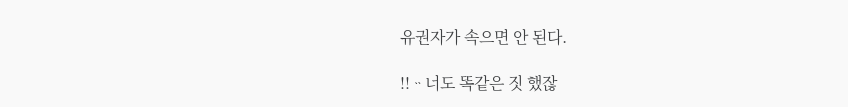유권자가 속으면 안 된다.

!!ᆢ너도 똑같은 짓 했잖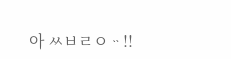아 ㅆㅂㄹㅇᆢ!!